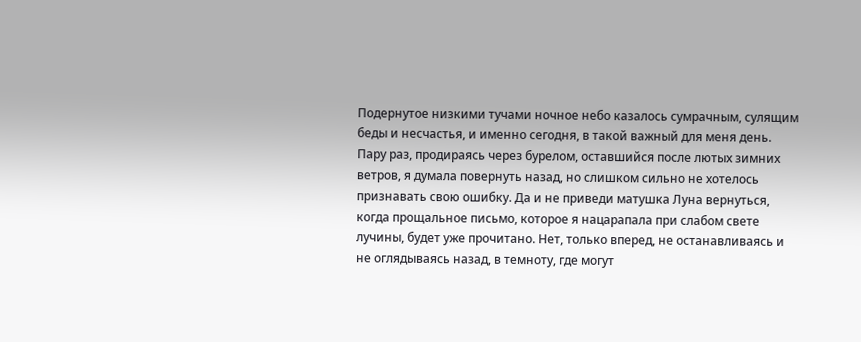Подернутое низкими тучами ночное небо казалось сумрачным, сулящим беды и несчастья, и именно сегодня, в такой важный для меня день. Пару раз, продираясь через бурелом, оставшийся после лютых зимних ветров, я думала повернуть назад, но слишком сильно не хотелось признавать свою ошибку. Да и не приведи матушка Луна вернуться, когда прощальное письмо, которое я нацарапала при слабом свете лучины, будет уже прочитано. Нет, только вперед, не останавливаясь и не оглядываясь назад, в темноту, где могут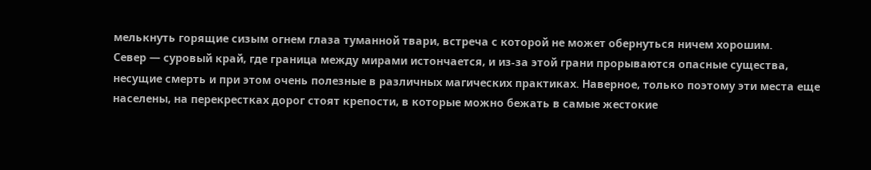мелькнуть горящие сизым огнем глаза туманной твари, встреча с которой не может обернуться ничем хорошим.
Север — суровый край, где граница между мирами истончается, и из-за этой грани прорываются опасные существа, несущие смерть и при этом очень полезные в различных магических практиках. Наверное, только поэтому эти места еще населены, на перекрестках дорог стоят крепости, в которые можно бежать в самые жестокие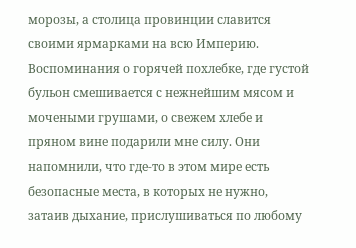морозы, а столица провинции славится своими ярмарками на всю Империю. Воспоминания о горячей похлебке, где густой бульон смешивается с нежнейшим мясом и мочеными грушами, о свежем хлебе и пряном вине подарили мне силу. Они напомнили, что где-то в этом мире есть безопасные места, в которых не нужно, затаив дыхание, прислушиваться по любому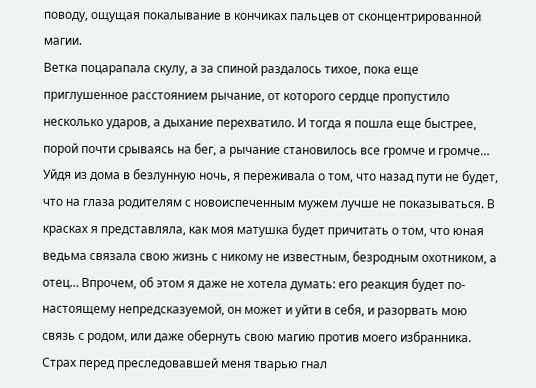поводу, ощущая покалывание в кончиках пальцев от сконцентрированной магии.
Ветка поцарапала скулу, а за спиной раздалось тихое, пока еще приглушенное расстоянием рычание, от которого сердце пропустило несколько ударов, а дыхание перехватило. И тогда я пошла еще быстрее, порой почти срываясь на бег, а рычание становилось все громче и громче…
Уйдя из дома в безлунную ночь, я переживала о том, что назад пути не будет, что на глаза родителям с новоиспеченным мужем лучше не показываться. В красках я представляла, как моя матушка будет причитать о том, что юная ведьма связала свою жизнь с никому не известным, безродным охотником, а отец… Впрочем, об этом я даже не хотела думать: его реакция будет по-настоящему непредсказуемой, он может и уйти в себя, и разорвать мою связь с родом, или даже обернуть свою магию против моего избранника.
Страх перед преследовавшей меня тварью гнал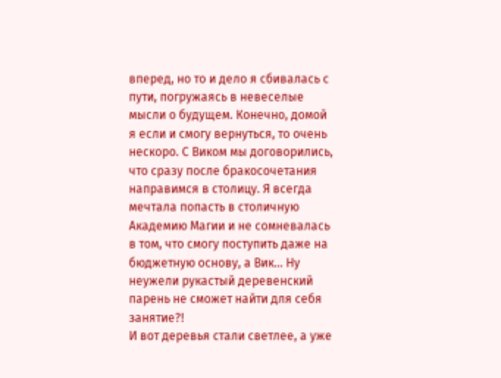вперед, но то и дело я сбивалась с пути, погружаясь в невеселые мысли о будущем. Конечно, домой я если и смогу вернуться, то очень нескоро. С Виком мы договорились, что сразу после бракосочетания направимся в столицу. Я всегда мечтала попасть в столичную Академию Магии и не сомневалась в том, что смогу поступить даже на бюджетную основу, а Вик… Ну неужели рукастый деревенский парень не сможет найти для себя занятие?!
И вот деревья стали светлее, а уже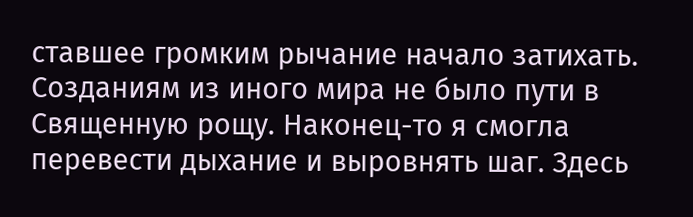ставшее громким рычание начало затихать. Созданиям из иного мира не было пути в Священную рощу. Наконец-то я смогла перевести дыхание и выровнять шаг. Здесь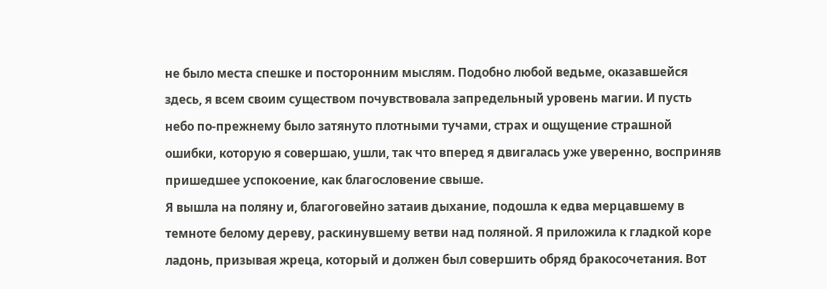не было места спешке и посторонним мыслям. Подобно любой ведьме, оказавшейся здесь, я всем своим существом почувствовала запредельный уровень магии. И пусть небо по-прежнему было затянуто плотными тучами, страх и ощущение страшной ошибки, которую я совершаю, ушли, так что вперед я двигалась уже уверенно, восприняв пришедшее успокоение, как благословение свыше.
Я вышла на поляну и, благоговейно затаив дыхание, подошла к едва мерцавшему в темноте белому дереву, раскинувшему ветви над поляной. Я приложила к гладкой коре ладонь, призывая жреца, который и должен был совершить обряд бракосочетания. Вот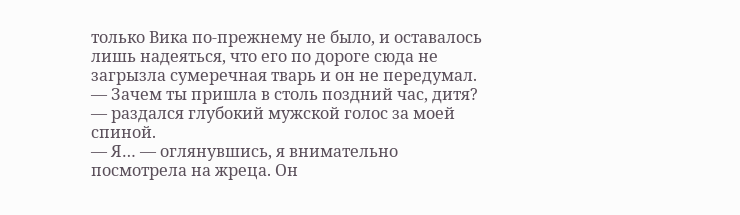только Вика по-прежнему не было, и оставалось лишь надеяться, что его по дороге сюда не загрызла сумеречная тварь и он не передумал.
— Зачем ты пришла в столь поздний час, дитя? — раздался глубокий мужской голос за моей спиной.
— Я… — оглянувшись, я внимательно посмотрела на жреца. Он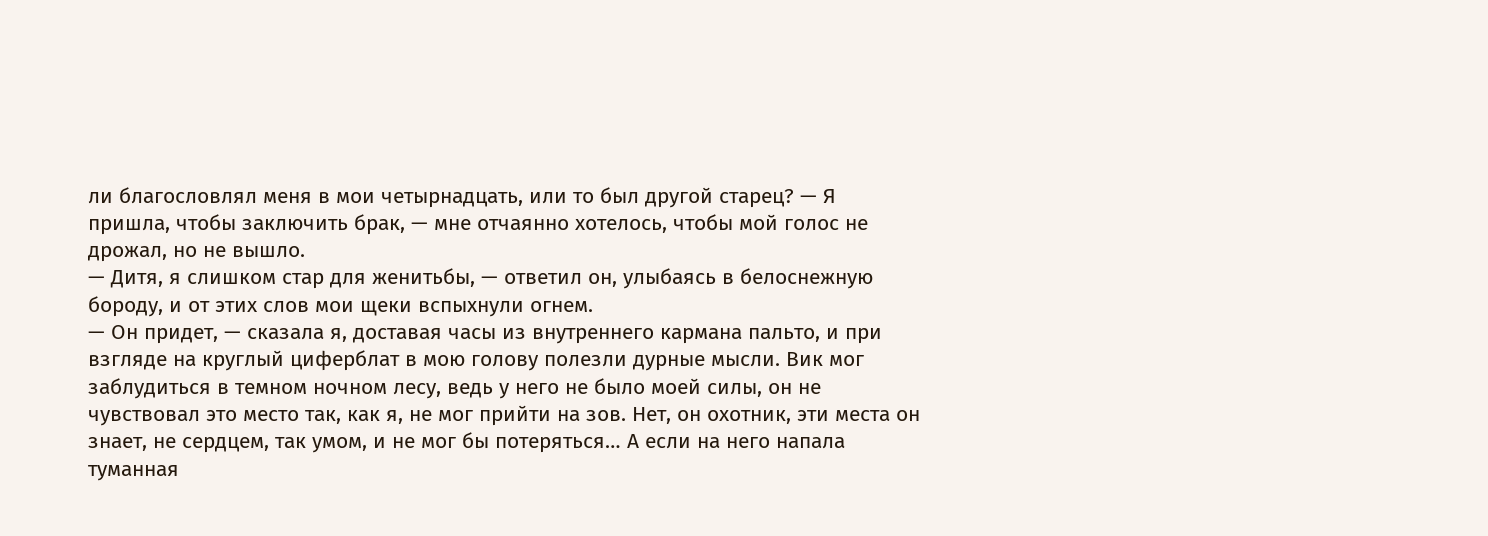ли благословлял меня в мои четырнадцать, или то был другой старец? — Я пришла, чтобы заключить брак, — мне отчаянно хотелось, чтобы мой голос не дрожал, но не вышло.
— Дитя, я слишком стар для женитьбы, — ответил он, улыбаясь в белоснежную бороду, и от этих слов мои щеки вспыхнули огнем.
— Он придет, — сказала я, доставая часы из внутреннего кармана пальто, и при взгляде на круглый циферблат в мою голову полезли дурные мысли. Вик мог заблудиться в темном ночном лесу, ведь у него не было моей силы, он не чувствовал это место так, как я, не мог прийти на зов. Нет, он охотник, эти места он знает, не сердцем, так умом, и не мог бы потеряться… А если на него напала туманная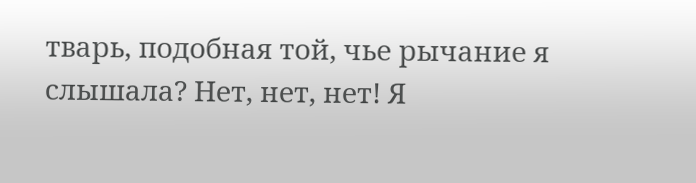тварь, подобная той, чье рычание я слышала? Нет, нет, нет! Я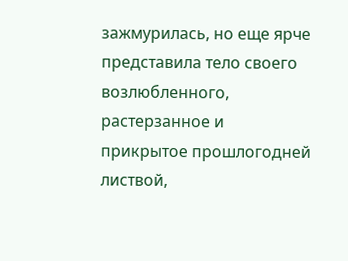зажмурилась, но еще ярче представила тело своего возлюбленного, растерзанное и прикрытое прошлогодней листвой,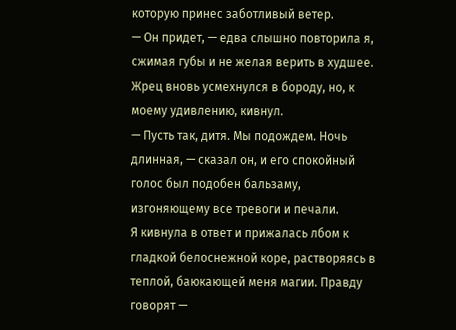которую принес заботливый ветер.
— Он придет, — едва слышно повторила я, сжимая губы и не желая верить в худшее.
Жрец вновь усмехнулся в бороду, но, к моему удивлению, кивнул.
— Пусть так, дитя. Мы подождем. Ночь длинная, — сказал он, и его спокойный голос был подобен бальзаму, изгоняющему все тревоги и печали.
Я кивнула в ответ и прижалась лбом к гладкой белоснежной коре, растворяясь в теплой, баюкающей меня магии. Правду говорят —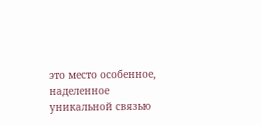это место особенное, наделенное уникальной связью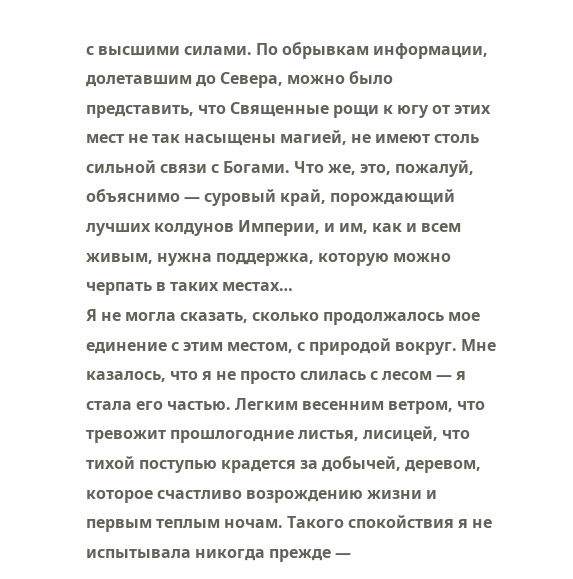с высшими силами. По обрывкам информации, долетавшим до Севера, можно было представить, что Священные рощи к югу от этих мест не так насыщены магией, не имеют столь сильной связи с Богами. Что же, это, пожалуй, объяснимо — суровый край, порождающий лучших колдунов Империи, и им, как и всем живым, нужна поддержка, которую можно черпать в таких местах…
Я не могла сказать, сколько продолжалось мое единение с этим местом, с природой вокруг. Мне казалось, что я не просто слилась с лесом — я стала его частью. Легким весенним ветром, что тревожит прошлогодние листья, лисицей, что тихой поступью крадется за добычей, деревом, которое счастливо возрождению жизни и первым теплым ночам. Такого спокойствия я не испытывала никогда прежде —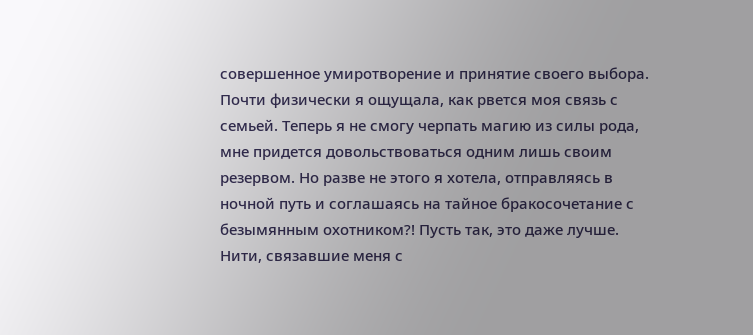совершенное умиротворение и принятие своего выбора.
Почти физически я ощущала, как рвется моя связь с семьей. Теперь я не смогу черпать магию из силы рода, мне придется довольствоваться одним лишь своим резервом. Но разве не этого я хотела, отправляясь в ночной путь и соглашаясь на тайное бракосочетание с безымянным охотником?! Пусть так, это даже лучше. Нити, связавшие меня с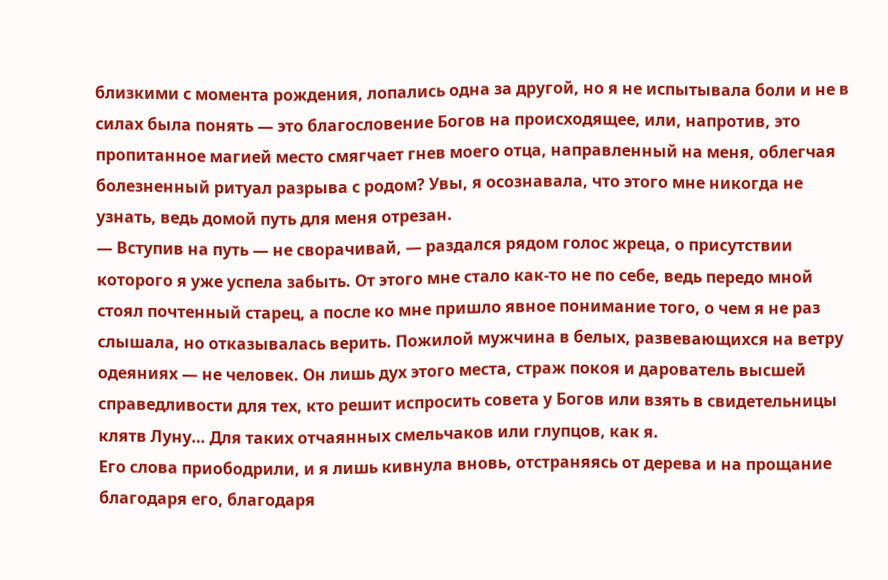близкими с момента рождения, лопались одна за другой, но я не испытывала боли и не в силах была понять — это благословение Богов на происходящее, или, напротив, это пропитанное магией место смягчает гнев моего отца, направленный на меня, облегчая болезненный ритуал разрыва с родом? Увы, я осознавала, что этого мне никогда не узнать, ведь домой путь для меня отрезан.
— Вступив на путь — не сворачивай, — раздался рядом голос жреца, о присутствии которого я уже успела забыть. От этого мне стало как-то не по себе, ведь передо мной стоял почтенный старец, а после ко мне пришло явное понимание того, о чем я не раз слышала, но отказывалась верить. Пожилой мужчина в белых, развевающихся на ветру одеяниях — не человек. Он лишь дух этого места, страж покоя и дарователь высшей справедливости для тех, кто решит испросить совета у Богов или взять в свидетельницы клятв Луну… Для таких отчаянных смельчаков или глупцов, как я.
Его слова приободрили, и я лишь кивнула вновь, отстраняясь от дерева и на прощание благодаря его, благодаря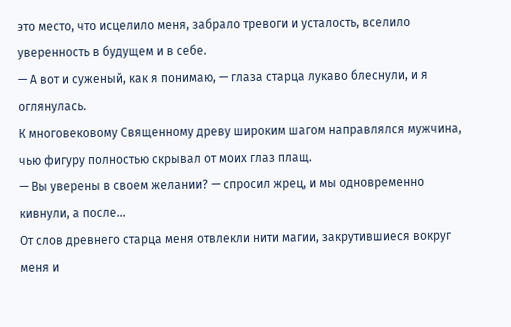это место, что исцелило меня, забрало тревоги и усталость, вселило уверенность в будущем и в себе.
— А вот и суженый, как я понимаю, — глаза старца лукаво блеснули, и я оглянулась.
К многовековому Священному древу широким шагом направлялся мужчина, чью фигуру полностью скрывал от моих глаз плащ.
— Вы уверены в своем желании? — спросил жрец, и мы одновременно кивнули, а после…
От слов древнего старца меня отвлекли нити магии, закрутившиеся вокруг меня и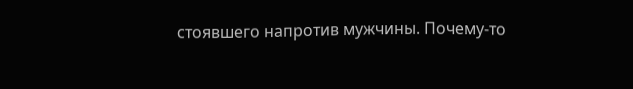стоявшего напротив мужчины. Почему-то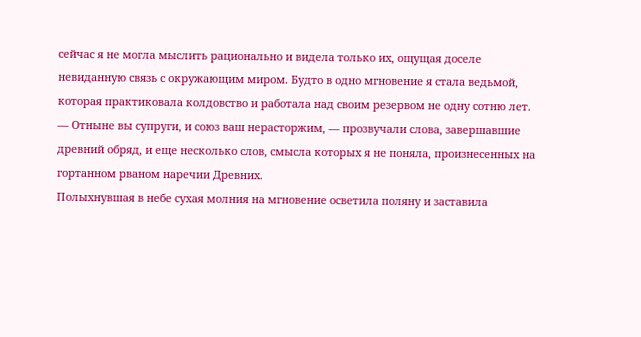сейчас я не могла мыслить рационально и видела только их, ощущая доселе невиданную связь с окружающим миром. Будто в одно мгновение я стала ведьмой, которая практиковала колдовство и работала над своим резервом не одну сотню лет.
— Отныне вы супруги, и союз ваш нерасторжим, — прозвучали слова, завершавшие древний обряд, и еще несколько слов, смысла которых я не поняла, произнесенных на гортанном рваном наречии Древних.
Полыхнувшая в небе сухая молния на мгновение осветила поляну и заставила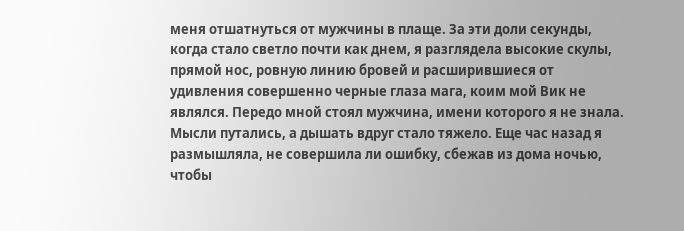меня отшатнуться от мужчины в плаще. За эти доли секунды, когда стало светло почти как днем, я разглядела высокие скулы, прямой нос, ровную линию бровей и расширившиеся от удивления совершенно черные глаза мага, коим мой Вик не являлся. Передо мной стоял мужчина, имени которого я не знала. Мысли путались, а дышать вдруг стало тяжело. Еще час назад я размышляла, не совершила ли ошибку, сбежав из дома ночью, чтобы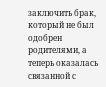заключить брак, который не был одобрен родителями, а теперь оказалась связанной с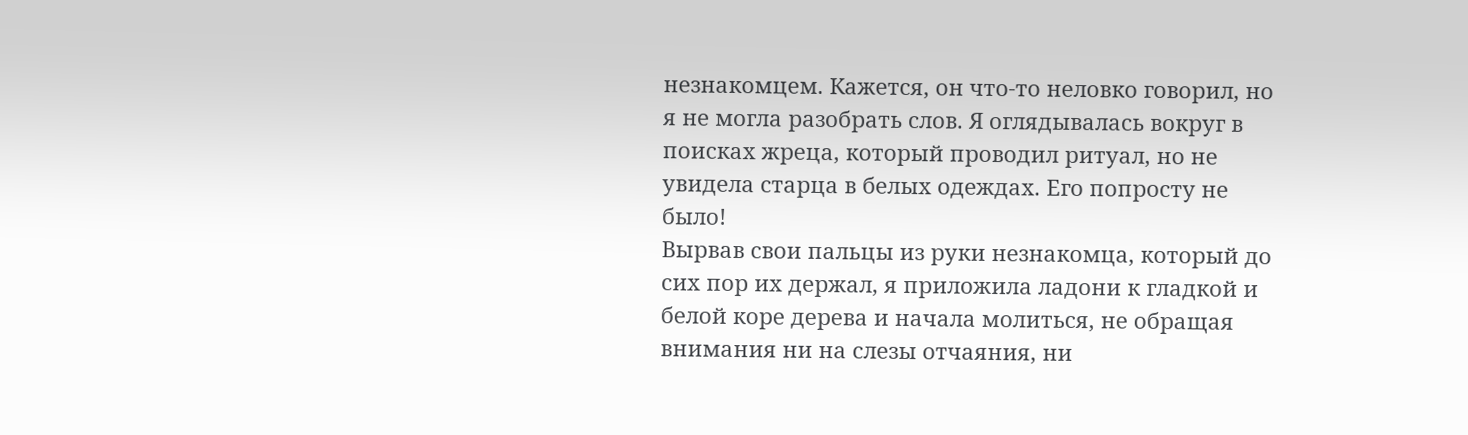незнакомцем. Кажется, он что-то неловко говорил, но я не могла разобрать слов. Я оглядывалась вокруг в поисках жреца, который проводил ритуал, но не увидела старца в белых одеждах. Его попросту не было!
Вырвав свои пальцы из руки незнакомца, который до сих пор их держал, я приложила ладони к гладкой и белой коре дерева и начала молиться, не обращая внимания ни на слезы отчаяния, ни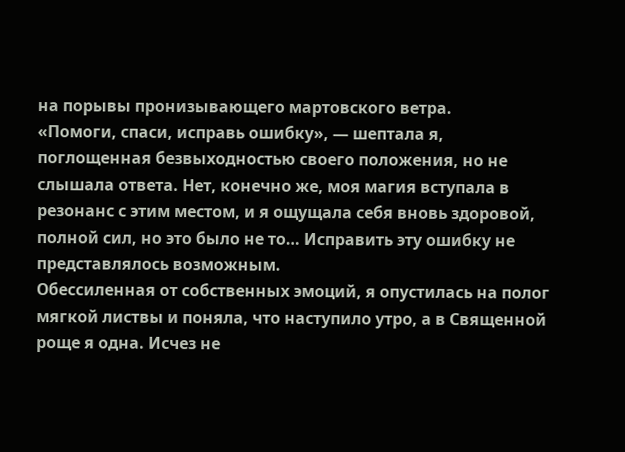на порывы пронизывающего мартовского ветра.
«Помоги, спаси, исправь ошибку», — шептала я, поглощенная безвыходностью своего положения, но не слышала ответа. Нет, конечно же, моя магия вступала в резонанс с этим местом, и я ощущала себя вновь здоровой, полной сил, но это было не то… Исправить эту ошибку не представлялось возможным.
Обессиленная от собственных эмоций, я опустилась на полог мягкой листвы и поняла, что наступило утро, а в Священной роще я одна. Исчез не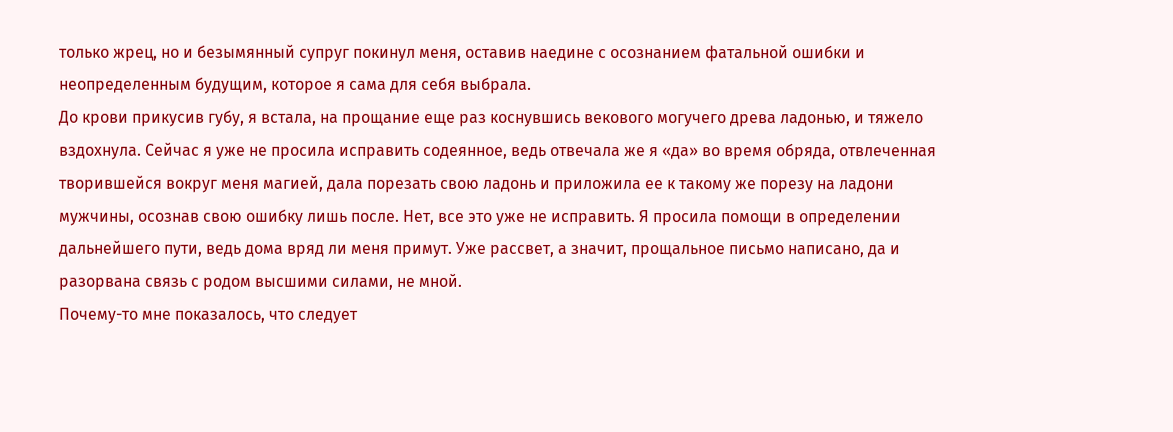только жрец, но и безымянный супруг покинул меня, оставив наедине с осознанием фатальной ошибки и неопределенным будущим, которое я сама для себя выбрала.
До крови прикусив губу, я встала, на прощание еще раз коснувшись векового могучего древа ладонью, и тяжело вздохнула. Сейчас я уже не просила исправить содеянное, ведь отвечала же я «да» во время обряда, отвлеченная творившейся вокруг меня магией, дала порезать свою ладонь и приложила ее к такому же порезу на ладони мужчины, осознав свою ошибку лишь после. Нет, все это уже не исправить. Я просила помощи в определении дальнейшего пути, ведь дома вряд ли меня примут. Уже рассвет, а значит, прощальное письмо написано, да и разорвана связь с родом высшими силами, не мной.
Почему-то мне показалось, что следует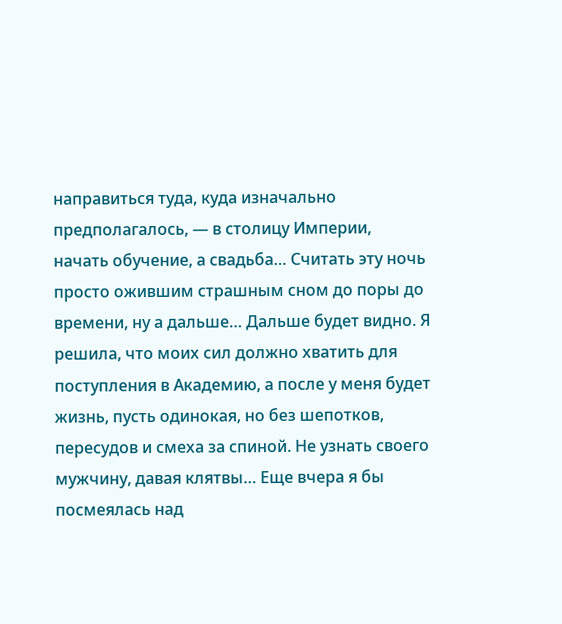направиться туда, куда изначально предполагалось, — в столицу Империи, начать обучение, а свадьба… Считать эту ночь просто ожившим страшным сном до поры до времени, ну а дальше… Дальше будет видно. Я решила, что моих сил должно хватить для поступления в Академию, а после у меня будет жизнь, пусть одинокая, но без шепотков, пересудов и смеха за спиной. Не узнать своего мужчину, давая клятвы… Еще вчера я бы посмеялась над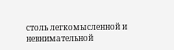столь легкомысленной и невнимательной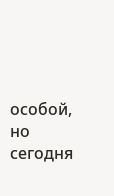особой, но сегодня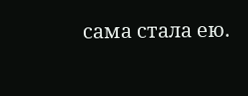сама стала ею.